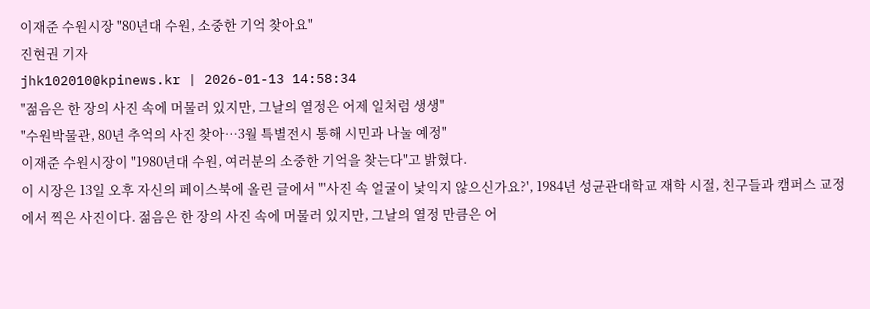이재준 수원시장 "80년대 수원, 소중한 기억 찾아요"
진현권 기자
jhk102010@kpinews.kr | 2026-01-13 14:58:34
"젊음은 한 장의 사진 속에 머물러 있지만, 그날의 열정은 어제 일처럼 생생"
"수원박물관, 80년 추억의 사진 찾아…3월 특별전시 통해 시민과 나눌 예정"
이재준 수원시장이 "1980년대 수원, 여러분의 소중한 기억을 찾는다"고 밝혔다.
이 시장은 13일 오후 자신의 페이스북에 올린 글에서 "'사진 속 얼굴이 낯익지 않으신가요?', 1984년 성균관대학교 재학 시절, 친구들과 캠퍼스 교정에서 찍은 사진이다. 젊음은 한 장의 사진 속에 머물러 있지만, 그날의 열정 만큼은 어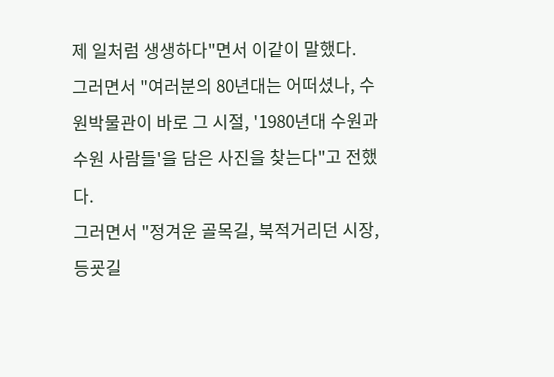제 일처럼 생생하다"면서 이같이 말했다.
그러면서 "여러분의 80년대는 어떠셨나, 수원박물관이 바로 그 시절, '1980년대 수원과 수원 사람들'을 담은 사진을 찾는다"고 전했다.
그러면서 "정겨운 골목길, 북적거리던 시장, 등굣길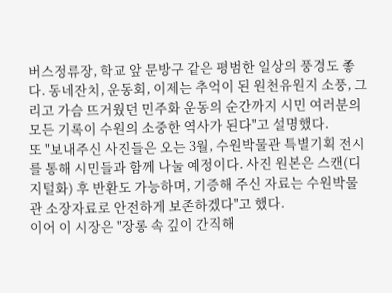버스정류장, 학교 앞 문방구 같은 평범한 일상의 풍경도 좋다. 동네잔치, 운동회, 이제는 추억이 된 원천유원지 소풍, 그리고 가슴 뜨거웠던 민주화 운동의 순간까지 시민 여러분의 모든 기록이 수원의 소중한 역사가 된다"고 설명했다.
또 "보내주신 사진들은 오는 3월, 수원박물관 특별기획 전시를 통해 시민들과 함께 나눌 예정이다. 사진 원본은 스캔(디지털화) 후 반환도 가능하며, 기증해 주신 자료는 수원박물관 소장자료로 안전하게 보존하겠다"고 했다.
이어 이 시장은 "장롱 속 깊이 간직해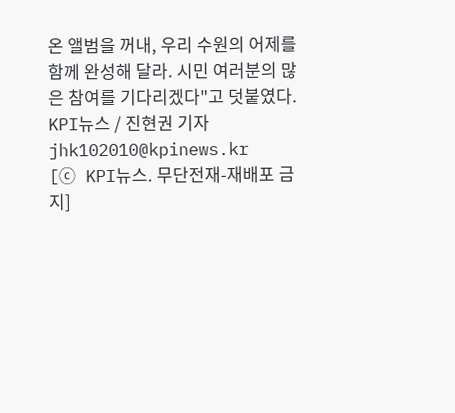온 앨범을 꺼내, 우리 수원의 어제를 함께 완성해 달라. 시민 여러분의 많은 참여를 기다리겠다"고 덧붙였다.
KPI뉴스 / 진현권 기자 jhk102010@kpinews.kr
[ⓒ KPI뉴스. 무단전재-재배포 금지]